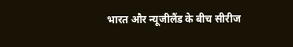भारत और न्यूजीलैंड के बीच सीरीज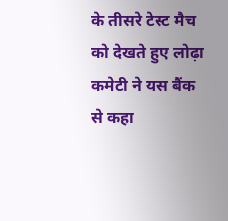के तीसरे टेस्ट मैच को देखते हुए लोढ़ा कमेटी ने यस बैंक से कहा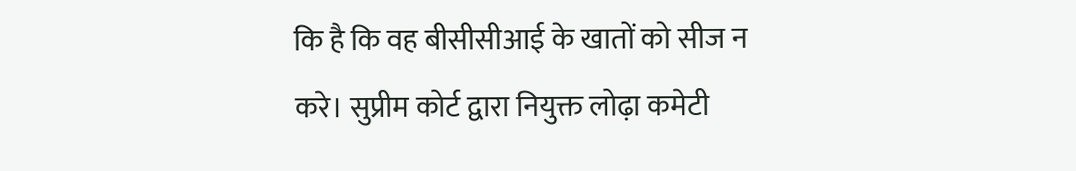कि है कि वह बीसीसीआई के खातों को सीज न करे। सुप्रीम कोर्ट द्वारा नियुक्त लोढ़ा कमेटी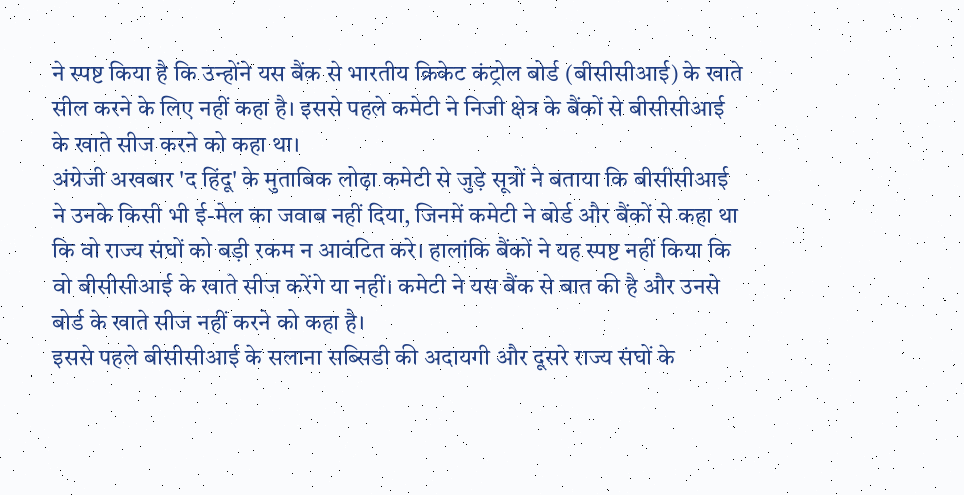ने स्पष्ट किया है कि उन्होंने यस बैंक से भारतीय क्रिकेट कंट्रोल बोर्ड (बीसीसीआई) के खाते सील करने के लिए नहीं कहा है। इससे पहले कमेटी ने निजी क्षेत्र के बैंकों से बीसीसीआई के खाते सीज करने को कहा था।
अंग्रेजी अखबार 'द हिंदू' के मुताबिक लोढ़ा कमेटी से जुड़े सूत्रों ने बताया कि बीसीसीआई ने उनके किसी भी ई-मेल का जवाब नहीं दिया, जिनमें कमेटी ने बोर्ड और बैंकों से कहा था कि वो राज्य संघों को बड़ी रकम न आवंटित करे। हालांकि बैंकों ने यह स्पष्ट नहीं किया कि वो बीसीसीआई के खाते सीज करेंगे या नहीं। कमेटी ने यस बैंक से बात की है और उनसे बोर्ड के खाते सीज नहीं करने को कहा है।
इससे पहले बीसीसीआई के सलाना सब्सिडी की अदायगी और दूसरे राज्य संघों के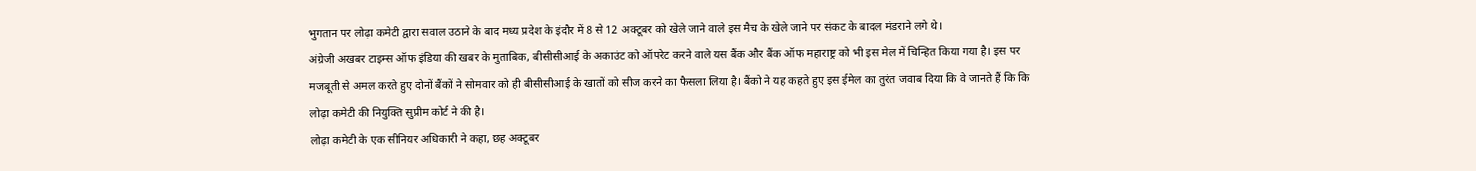भुगतान पर लोढ़ा कमेटी द्वारा सवाल उठाने के बाद मध्य प्रदेश के इंदौर में 8 से 12 अक्टूबर को खेले जाने वाले इस मैच के खेले जाने पर संकट के बादल मंडराने लगे थे।
अंग्रेजी अखबर टाइम्स ऑफ इंडिया की खबर के मुताबिक, बीसीसीआई के अकाउंट को ऑपरेट करने वाले यस बैंक और बैंक ऑफ महाराष्ट्र को भी इस मेल में चिन्हित किया गया है। इस पर मजबूती से अमल करते हुए दोनों बैंकों ने सोमवार को ही बीसीसीआई के खातों को सीज करने का फैसला लिया है। बैंको ने यह कहते हुए इस ईमेल का तुरंत जवाब दिया कि वे जानते हैं कि कि लोढ़ा कमेटी की नियुक्ति सुप्रीम कोर्ट ने की है।
लोढ़ा कमेटी के एक सीनियर अधिकारी ने कहा, छह अक्टूबर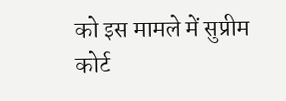को इस मामले में सुप्रीम कोर्ट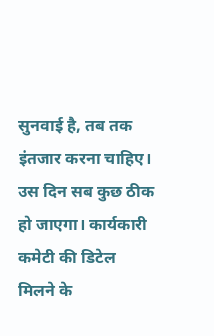सुनवाई है, तब तक इंतजार करना चाहिए। उस दिन सब कुछ ठीक हो जाएगा। कार्यकारी कमेटी की डिटेल मिलने के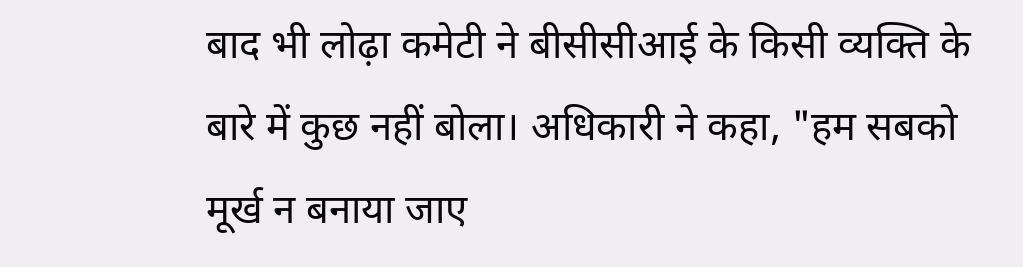बाद भी लोढ़ा कमेटी ने बीसीसीआई के किसी व्यक्ति के बारे में कुछ नहीं बोला। अधिकारी ने कहा, "हम सबको मूर्ख न बनाया जाए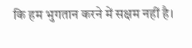कि हम भुगतान करने में सक्षम नहीं है।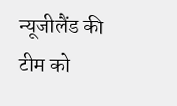न्यूजीलैंड की टीम को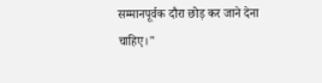सम्मानपूर्वक दौरा छोड़ कर जाने देना चाहिए।"